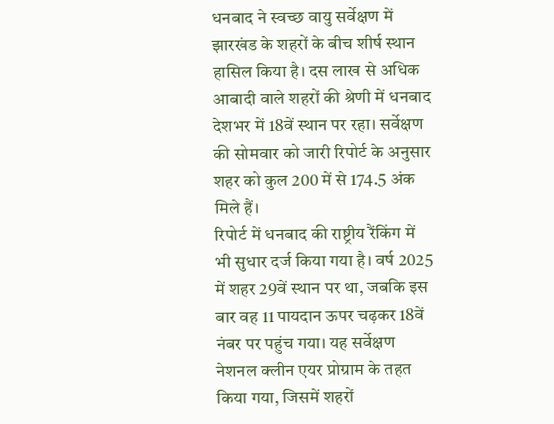धनबाद ने स्वच्छ वायु सर्वेक्षण में झारखंड के शहरों के बीच शीर्ष स्थान हासिल किया है। दस लाख से अधिक आबादी वाले शहरों की श्रेणी में धनबाद देशभर में 18वें स्थान पर रहा। सर्वेक्षण की सोमवार को जारी रिपोर्ट के अनुसार शहर को कुल 200 में से 174.5 अंक मिले हैं।
रिपोर्ट में धनबाद की राष्ट्रीय रैंकिंग में भी सुधार दर्ज किया गया है। वर्ष 2025 में शहर 29वें स्थान पर था, जबकि इस बार वह 11 पायदान ऊपर चढ़कर 18वें नंबर पर पहुंच गया। यह सर्वेक्षण नेशनल क्लीन एयर प्रोग्राम के तहत किया गया, जिसमें शहरों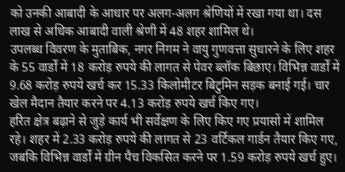को उनकी आबादी के आधार पर अलग-अलग श्रेणियों में रखा गया था। दस लाख से अधिक आबादी वाली श्रेणी में 48 शहर शामिल थे।
उपलब्ध विवरण के मुताबिक, नगर निगम ने वायु गुणवत्ता सुधारने के लिए शहर के 55 वार्डों में 18 करोड़ रुपये की लागत से पेवर ब्लॉक बिछाए। विभिन्न वार्डों में 9.68 करोड़ रुपये खर्च कर 15.33 किलोमीटर बिटुमिन सड़क बनाई गई। चार खेल मैदान तैयार करने पर 4.13 करोड़ रुपये खर्च किए गए।
हरित क्षेत्र बढ़ाने से जुड़े कार्य भी सर्वेक्षण के लिए किए गए प्रयासों में शामिल रहे। शहर में 2.33 करोड़ रुपये की लागत से 23 वर्टिकल गार्डन तैयार किए गए, जबकि विभिन्न वार्डों में ग्रीन पैच विकसित करने पर 1.59 करोड़ रुपये खर्च हुए।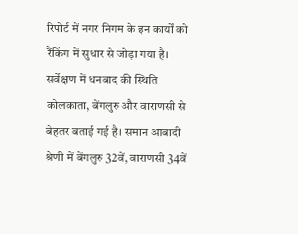रिपोर्ट में नगर निगम के इन कार्यों को रैंकिंग में सुधार से जोड़ा गया है।
सर्वेक्षण में धनबाद की स्थिति कोलकाता, बेंगलुरु और वाराणसी से बेहतर बताई गई है। समान आबादी श्रेणी में बेंगलुरु 32वें, वाराणसी 34वें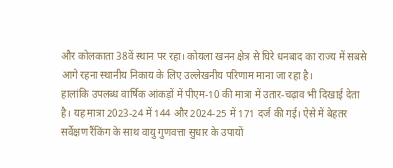और कोलकाता 38वें स्थान पर रहा। कोयला खनन क्षेत्र से घिरे धनबाद का राज्य में सबसे आगे रहना स्थानीय निकाय के लिए उल्लेखनीय परिणाम माना जा रहा है।
हालांकि उपलब्ध वार्षिक आंकड़ों में पीएम-10 की मात्रा में उतार-चढ़ाव भी दिखाई देता है। यह मात्रा 2023-24 में 144 और 2024-25 में 171 दर्ज की गई। ऐसे में बेहतर सर्वेक्षण रैंकिंग के साथ वायु गुणवत्ता सुधार के उपायों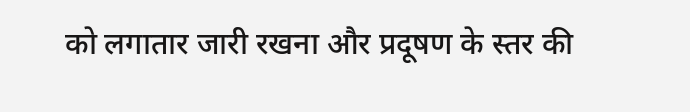को लगातार जारी रखना और प्रदूषण के स्तर की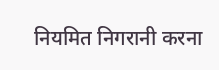नियमित निगरानी करना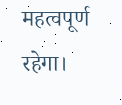महत्वपूर्ण रहेगा।